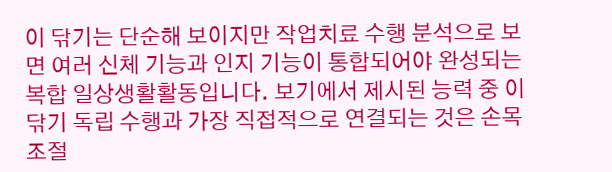이 닦기는 단순해 보이지만 작업치료 수행 분석으로 보면 여러 신체 기능과 인지 기능이 통합되어야 완성되는 복합 일상생활활동입니다. 보기에서 제시된 능력 중 이 닦기 독립 수행과 가장 직접적으로 연결되는 것은 손목 조절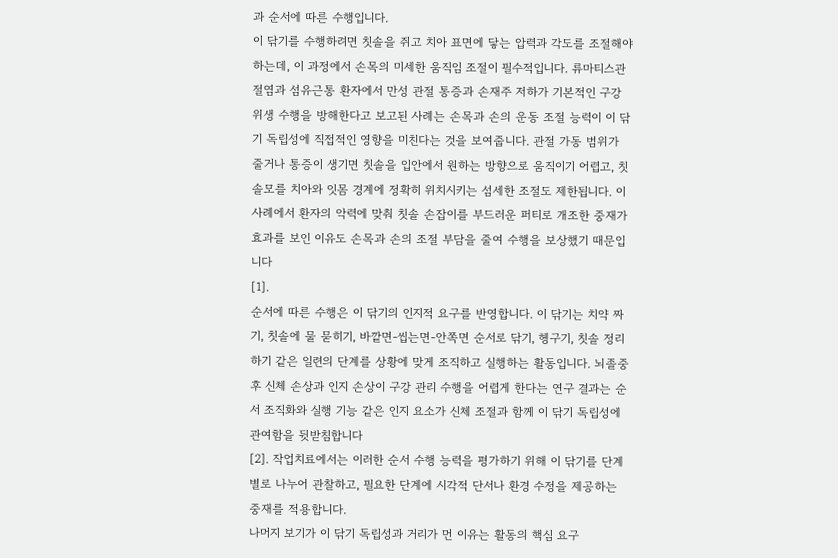과 순서에 따른 수행입니다.
이 닦기를 수행하려면 칫솔을 쥐고 치아 표면에 닿는 압력과 각도를 조절해야 하는데, 이 과정에서 손목의 미세한 움직임 조절이 필수적입니다. 류마티스관절염과 섬유근통 환자에서 만성 관절 통증과 손재주 저하가 기본적인 구강 위생 수행을 방해한다고 보고된 사례는 손목과 손의 운동 조절 능력이 이 닦기 독립성에 직접적인 영향을 미친다는 것을 보여줍니다. 관절 가동 범위가 줄거나 통증이 생기면 칫솔을 입안에서 원하는 방향으로 움직이기 어렵고, 칫솔모를 치아와 잇몸 경계에 정확히 위치시키는 섬세한 조절도 제한됩니다. 이 사례에서 환자의 악력에 맞춰 칫솔 손잡이를 부드러운 퍼티로 개조한 중재가 효과를 보인 이유도 손목과 손의 조절 부담을 줄여 수행을 보상했기 때문입니다
[1].
순서에 따른 수행은 이 닦기의 인지적 요구를 반영합니다. 이 닦기는 치약 짜기, 칫솔에 물 묻히기, 바깥면-씹는면-안쪽면 순서로 닦기, 헹구기, 칫솔 정리하기 같은 일련의 단계를 상황에 맞게 조직하고 실행하는 활동입니다. 뇌졸중 후 신체 손상과 인지 손상이 구강 관리 수행을 어렵게 한다는 연구 결과는 순서 조직화와 실행 기능 같은 인지 요소가 신체 조절과 함께 이 닦기 독립성에 관여함을 뒷받침합니다
[2]. 작업치료에서는 이러한 순서 수행 능력을 평가하기 위해 이 닦기를 단계별로 나누어 관찰하고, 필요한 단계에 시각적 단서나 환경 수정을 제공하는 중재를 적용합니다.
나머지 보기가 이 닦기 독립성과 거리가 먼 이유는 활동의 핵심 요구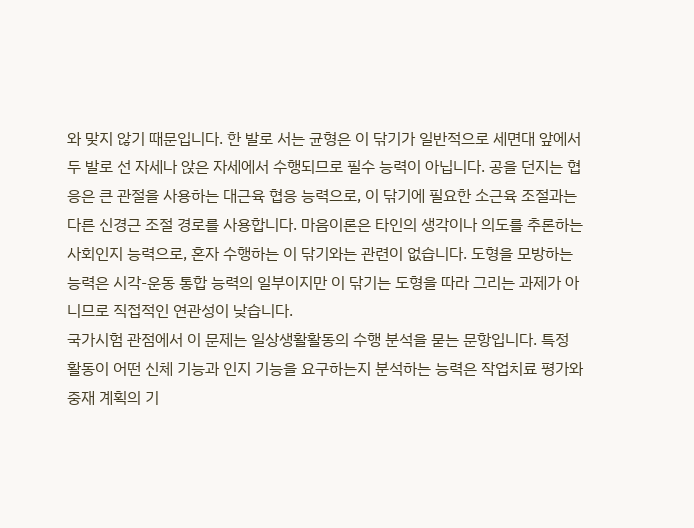와 맞지 않기 때문입니다. 한 발로 서는 균형은 이 닦기가 일반적으로 세면대 앞에서 두 발로 선 자세나 앉은 자세에서 수행되므로 필수 능력이 아닙니다. 공을 던지는 협응은 큰 관절을 사용하는 대근육 협응 능력으로, 이 닦기에 필요한 소근육 조절과는 다른 신경근 조절 경로를 사용합니다. 마음이론은 타인의 생각이나 의도를 추론하는 사회인지 능력으로, 혼자 수행하는 이 닦기와는 관련이 없습니다. 도형을 모방하는 능력은 시각-운동 통합 능력의 일부이지만 이 닦기는 도형을 따라 그리는 과제가 아니므로 직접적인 연관성이 낮습니다.
국가시험 관점에서 이 문제는 일상생활활동의 수행 분석을 묻는 문항입니다. 특정 활동이 어떤 신체 기능과 인지 기능을 요구하는지 분석하는 능력은 작업치료 평가와 중재 계획의 기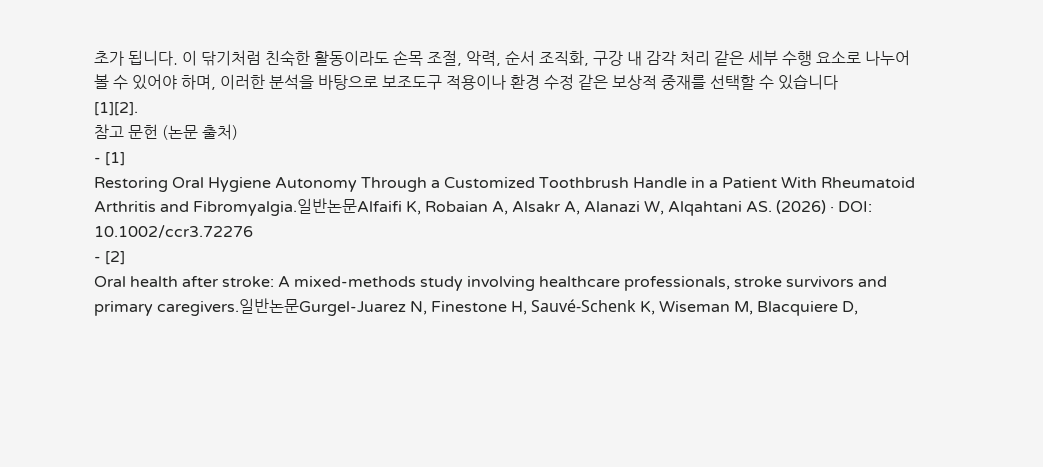초가 됩니다. 이 닦기처럼 친숙한 활동이라도 손목 조절, 악력, 순서 조직화, 구강 내 감각 처리 같은 세부 수행 요소로 나누어 볼 수 있어야 하며, 이러한 분석을 바탕으로 보조도구 적용이나 환경 수정 같은 보상적 중재를 선택할 수 있습니다
[1][2].
참고 문헌 (논문 출처)
- [1]
Restoring Oral Hygiene Autonomy Through a Customized Toothbrush Handle in a Patient With Rheumatoid Arthritis and Fibromyalgia.일반논문Alfaifi K, Robaian A, Alsakr A, Alanazi W, Alqahtani AS. (2026) · DOI: 10.1002/ccr3.72276
- [2]
Oral health after stroke: A mixed-methods study involving healthcare professionals, stroke survivors and primary caregivers.일반논문Gurgel-Juarez N, Finestone H, Sauvé-Schenk K, Wiseman M, Blacquiere D,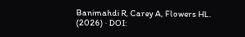Banimahdi R, Carey A, Flowers HL. (2026) · DOI: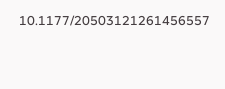10.1177/20503121261456557